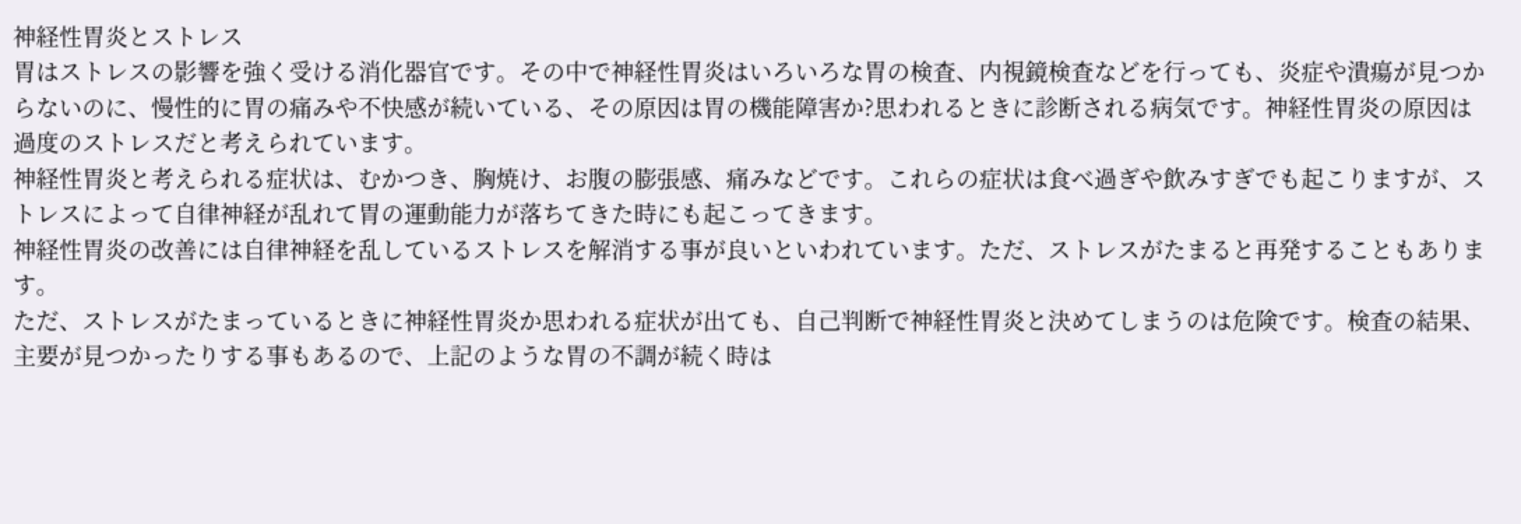神経性胃炎とストレス
胃はストレスの影響を強く受ける消化器官です。その中で神経性胃炎はいろいろな胃の検査、内視鏡検査などを行っても、炎症や潰瘍が見つからないのに、慢性的に胃の痛みや不快感が続いている、その原因は胃の機能障害か?思われるときに診断される病気です。神経性胃炎の原因は過度のストレスだと考えられています。
神経性胃炎と考えられる症状は、むかつき、胸焼け、お腹の膨張感、痛みなどです。これらの症状は食べ過ぎや飲みすぎでも起こりますが、ストレスによって自律神経が乱れて胃の運動能力が落ちてきた時にも起こってきます。
神経性胃炎の改善には自律神経を乱しているストレスを解消する事が良いといわれています。ただ、ストレスがたまると再発することもあります。
ただ、ストレスがたまっているときに神経性胃炎か思われる症状が出ても、自己判断で神経性胃炎と決めてしまうのは危険です。検査の結果、主要が見つかったりする事もあるので、上記のような胃の不調が続く時は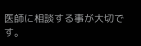医師に相談する事が大切です。